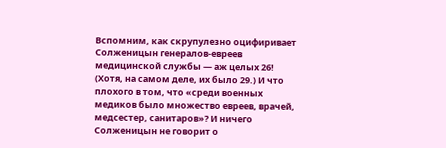Вспомним, как скрупулезно оцифиривает Солженицын генералов-евреев медицинской службы — аж целых 26! (Хотя, на самом деле, их было 29.) И что плохого в том, что «среди военных медиков было множество евреев, врачей, медсестер, санитаров»? И ничего Солженицын не говорит о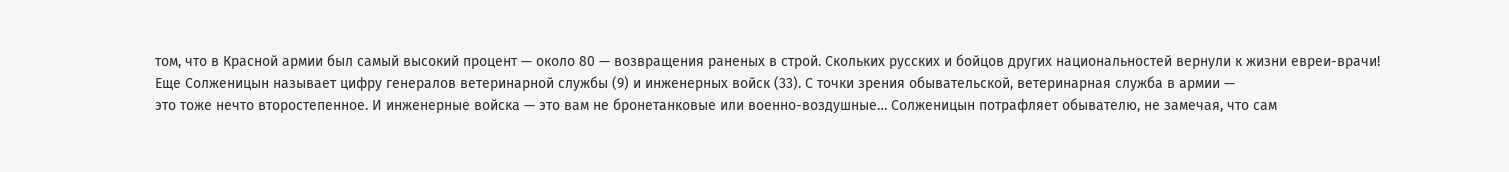том, что в Красной армии был самый высокий процент — около 80 — возвращения раненых в строй. Скольких русских и бойцов других национальностей вернули к жизни евреи-врачи!
Еще Солженицын называет цифру генералов ветеринарной службы (9) и инженерных войск (33). С точки зрения обывательской, ветеринарная служба в армии —
это тоже нечто второстепенное. И инженерные войска — это вам не бронетанковые или военно-воздушные… Солженицын потрафляет обывателю, не замечая, что сам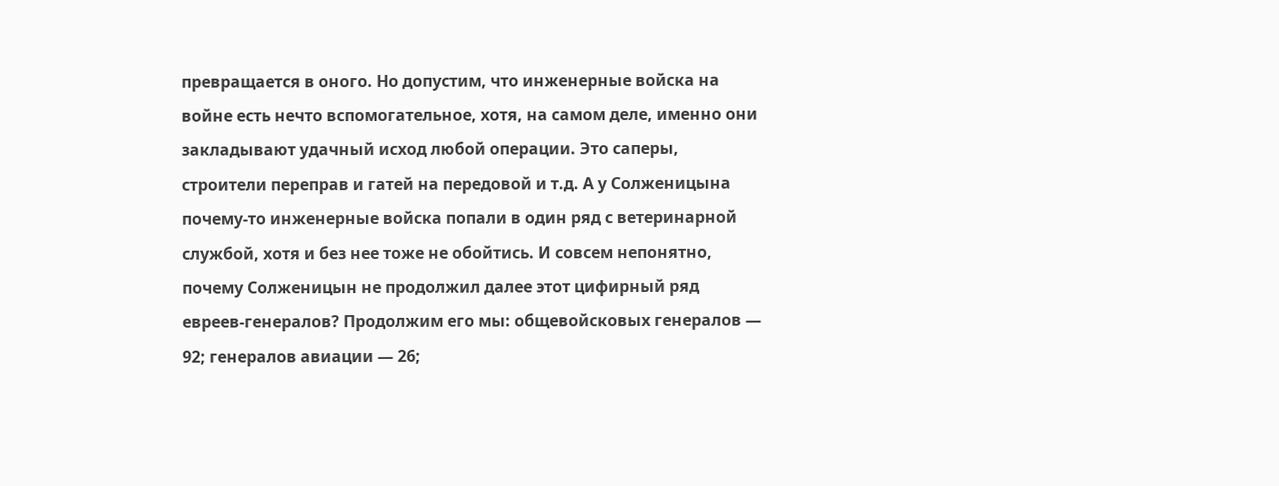превращается в оного. Но допустим, что инженерные войска на войне есть нечто вспомогательное, хотя, на самом деле, именно они закладывают удачный исход любой операции. Это саперы, строители переправ и гатей на передовой и т.д. А у Солженицына почему-то инженерные войска попали в один ряд с ветеринарной службой, хотя и без нее тоже не обойтись. И совсем непонятно, почему Солженицын не продолжил далее этот цифирный ряд евреев-генералов? Продолжим его мы: общевойсковых генералов — 92; генералов авиации — 26;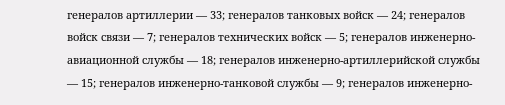генералов артиллерии — 33; генералов танковых войск — 24; генералов войск связи — 7; генералов технических войск — 5; генералов инженерно-авиационной службы — 18; генералов инженерно-артиллерийской службы — 15; генералов инженерно-танковой службы — 9; генералов инженерно-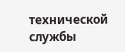технической службы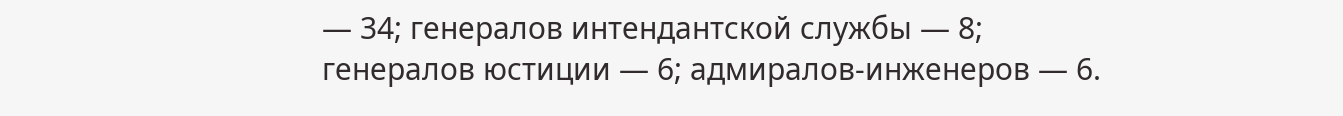— 34; генералов интендантской службы — 8; генералов юстиции — 6; адмиралов-инженеров — 6.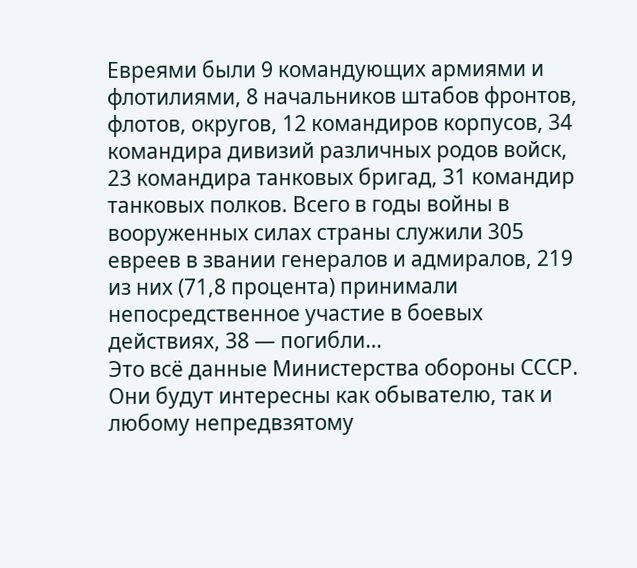Евреями были 9 командующих армиями и флотилиями, 8 начальников штабов фронтов, флотов, округов, 12 командиров корпусов, 34 командира дивизий различных родов войск, 23 командира танковых бригад, 31 командир танковых полков. Всего в годы войны в вооруженных силах страны служили 305 евреев в звании генералов и адмиралов, 219 из них (71,8 процента) принимали непосредственное участие в боевых действиях, 38 — погибли…
Это всё данные Министерства обороны СССР. Они будут интересны как обывателю, так и любому непредвзятому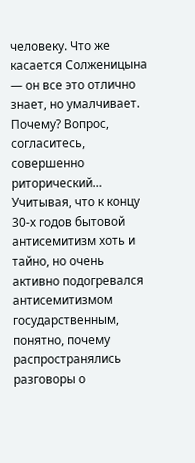человеку. Что же касается Солженицына — он все это отлично знает, но умалчивает. Почему? Вопрос, согласитесь, совершенно риторический…
Учитывая, что к концу 30-х годов бытовой антисемитизм хоть и тайно, но очень активно подогревался антисемитизмом государственным, понятно, почему распространялись разговоры о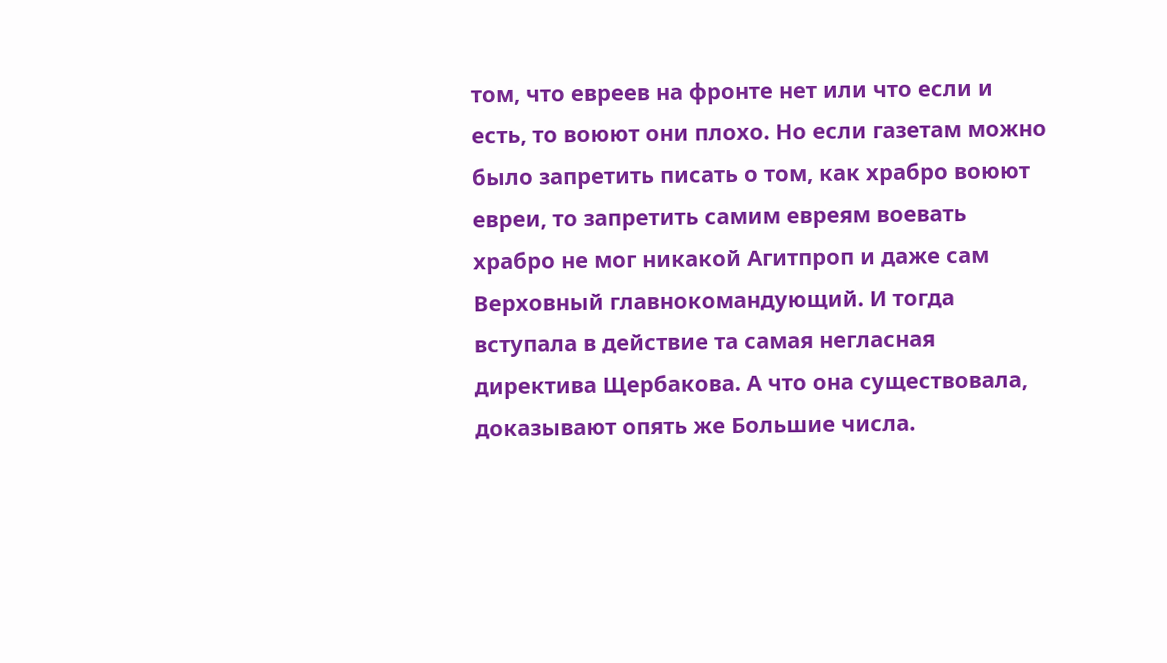том, что евреев на фронте нет или что если и есть, то воюют они плохо. Но если газетам можно было запретить писать о том, как храбро воюют евреи, то запретить самим евреям воевать храбро не мог никакой Агитпроп и даже сам Верховный главнокомандующий. И тогда вступала в действие та самая негласная директива Щербакова. А что она существовала, доказывают опять же Большие числа.